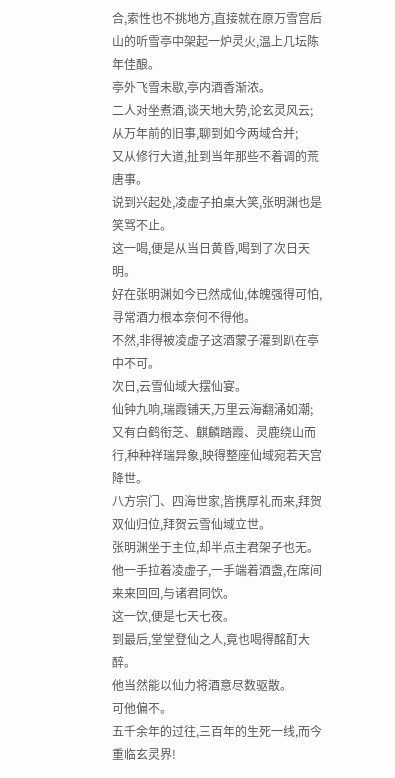合,索性也不挑地方,直接就在原万雪宫后山的听雪亭中架起一炉灵火,温上几坛陈年佳酿。
亭外飞雪未歇,亭内酒香渐浓。
二人对坐煮酒,谈天地大势,论玄灵风云;
从万年前的旧事,聊到如今两域合并;
又从修行大道,扯到当年那些不着调的荒唐事。
说到兴起处,凌虚子拍桌大笑,张明渊也是笑骂不止。
这一喝,便是从当日黄昏,喝到了次日天明。
好在张明渊如今已然成仙,体魄强得可怕,寻常酒力根本奈何不得他。
不然,非得被凌虚子这酒蒙子灌到趴在亭中不可。
次日,云雪仙域大摆仙宴。
仙钟九响,瑞霞铺天,万里云海翻涌如潮;
又有白鹤衔芝、麒麟踏霞、灵鹿绕山而行,种种祥瑞异象,映得整座仙域宛若天宫降世。
八方宗门、四海世家,皆携厚礼而来,拜贺双仙归位,拜贺云雪仙域立世。
张明渊坐于主位,却半点主君架子也无。
他一手拉着凌虚子,一手端着酒盏,在席间来来回回,与诸君同饮。
这一饮,便是七天七夜。
到最后,堂堂登仙之人,竟也喝得酩酊大醉。
他当然能以仙力将酒意尽数驱散。
可他偏不。
五千余年的过往,三百年的生死一线,而今重临玄灵界!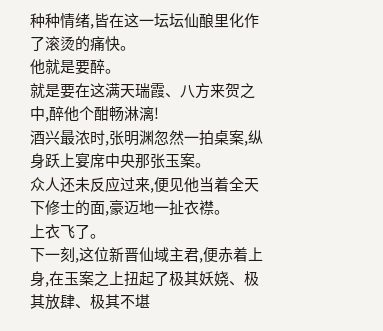种种情绪,皆在这一坛坛仙酿里化作了滚烫的痛快。
他就是要醉。
就是要在这满天瑞霞、八方来贺之中,醉他个酣畅淋漓!
酒兴最浓时,张明渊忽然一拍桌案,纵身跃上宴席中央那张玉案。
众人还未反应过来,便见他当着全天下修士的面,豪迈地一扯衣襟。
上衣飞了。
下一刻,这位新晋仙域主君,便赤着上身,在玉案之上扭起了极其妖娆、极其放肆、极其不堪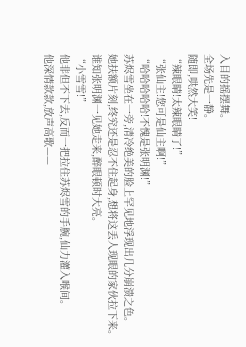入目的摇摆舞。
全场先是一静。
随即,哄然大笑!
“辣眼睛!太辣眼睛了!”
“张仙主!您可是仙主啊!”
“哈哈哈哈哈!不愧是张明渊!”
苏烬雪坐在一旁,清冷绝美的脸上罕见地浮现出几分崩溃之色。
她扶额片刻,终究还是忍不住起身,想将这丢人现眼的家伙拉下来。
谁知张明渊一见她走来,醉眼顿时大亮。
“小雪雪!”
他非但不下去,反而一把拉住苏烬雪的手腕,仙力灌入喉间。
他深情款款,放声高歌——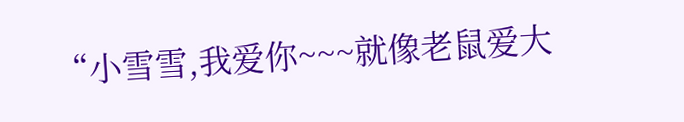“小雪雪,我爱你~~~就像老鼠爱大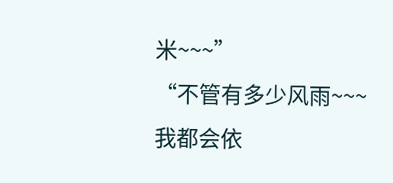米~~~”
“不管有多少风雨~~~我都会依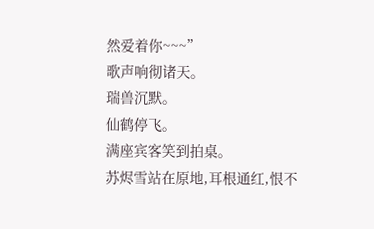然爱着你~~~”
歌声响彻诸天。
瑞兽沉默。
仙鹤停飞。
满座宾客笑到拍桌。
苏烬雪站在原地,耳根通红,恨不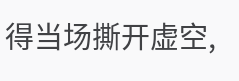得当场撕开虚空,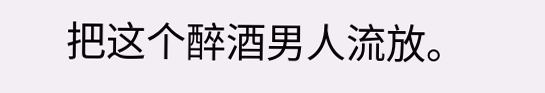把这个醉酒男人流放。